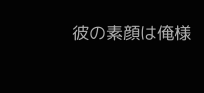彼の素顔は俺様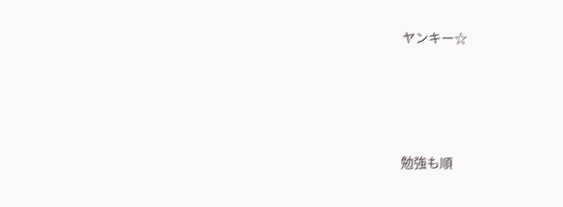ヤンキー☆




勉強も順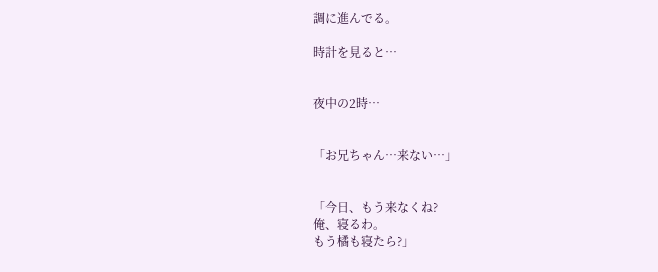調に進んでる。

時計を見ると…


夜中の2時…


「お兄ちゃん…来ない…」


「今日、もう来なくね?
俺、寝るわ。
もう橘も寝たら?」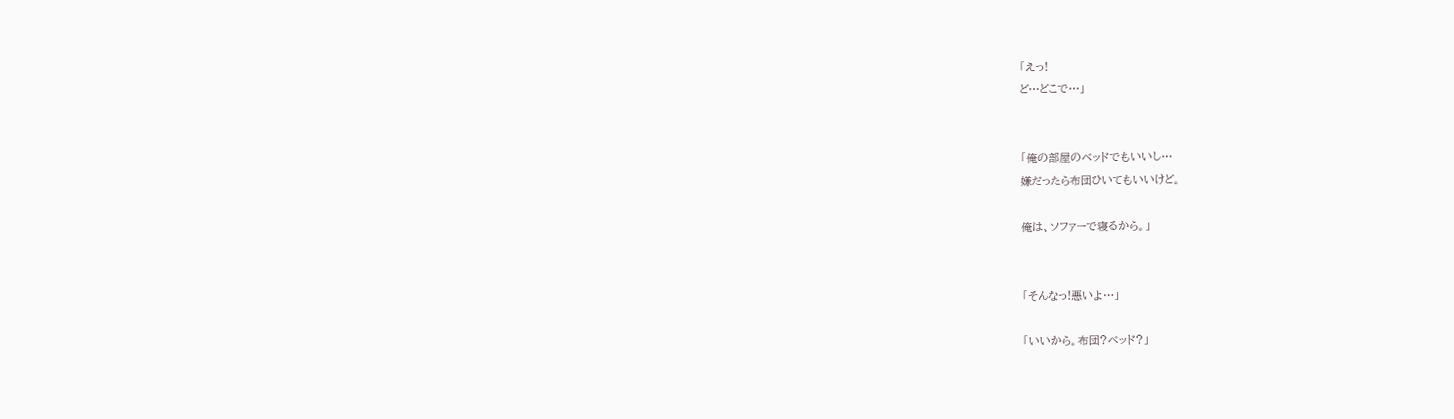「えっ!
ど…どこで…」


「俺の部屋のベッドでもいいし…
嫌だったら布団ひいてもいいけど。

俺は、ソファーで寝るから。」


「そんなっ!悪いよ…」

「いいから。布団?ベッド?」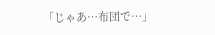「じゃあ…布団で…」